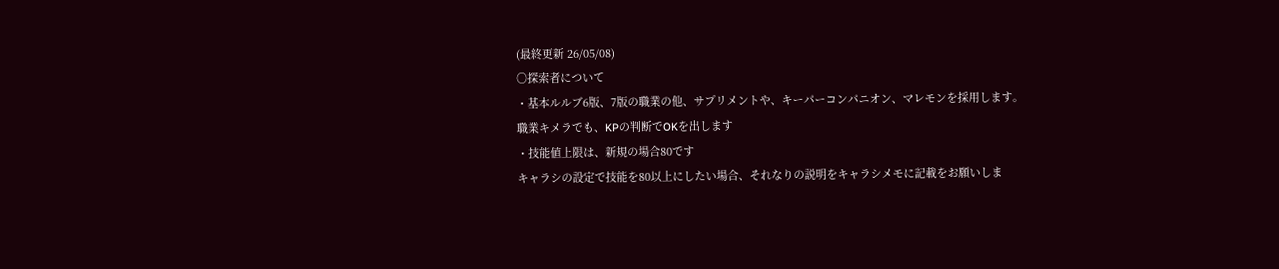(最終更新 26/05/08)
○探索者について
・基本ルルブ6版、7版の職業の他、サプリメントや、キーパーコンパニオン、マレモンを採用します。
職業キメラでも、KPの判断でOKを出します
・技能値上限は、新規の場合80です
キャラシの設定で技能を80以上にしたい場合、それなりの説明をキャラシメモに記載をお願いしま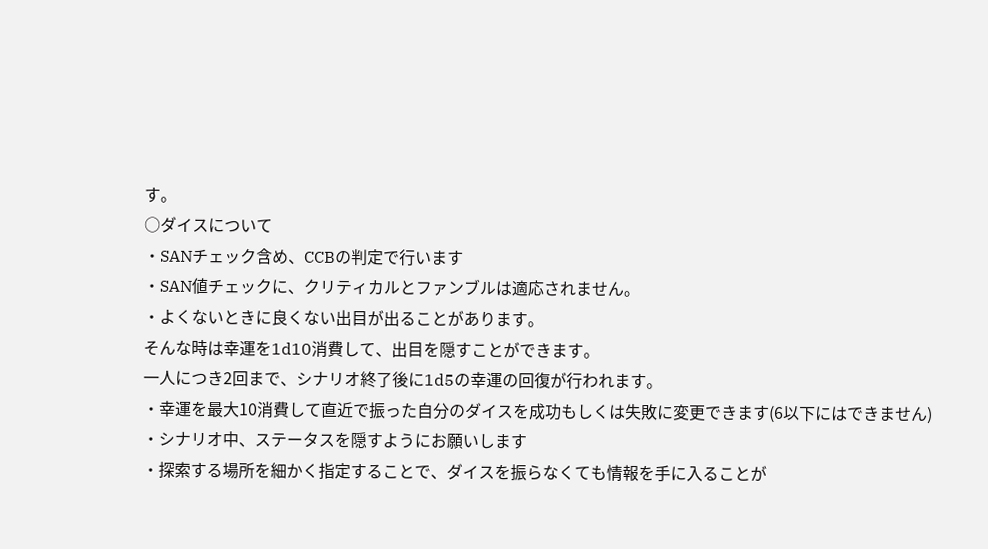す。
○ダイスについて
・SANチェック含め、CCBの判定で行います
・SAN値チェックに、クリティカルとファンブルは適応されません。
・よくないときに良くない出目が出ることがあります。
そんな時は幸運を1d10消費して、出目を隠すことができます。
一人につき2回まで、シナリオ終了後に1d5の幸運の回復が行われます。
・幸運を最大10消費して直近で振った自分のダイスを成功もしくは失敗に変更できます(6以下にはできません)
・シナリオ中、ステータスを隠すようにお願いします
・探索する場所を細かく指定することで、ダイスを振らなくても情報を手に入ることが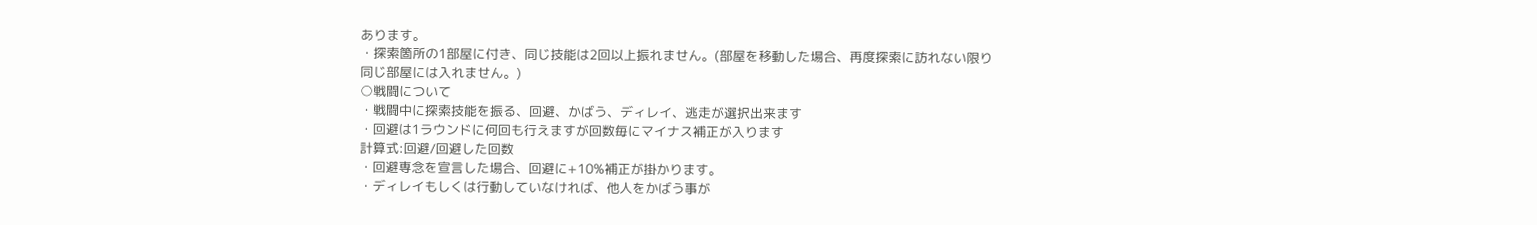あります。
・探索箇所の1部屋に付き、同じ技能は2回以上振れません。(部屋を移動した場合、再度探索に訪れない限り同じ部屋には入れません。)
○戦闘について
・戦闘中に探索技能を振る、回避、かばう、ディレイ、逃走が選択出来ます
・回避は1ラウンドに何回も行えますが回数毎にマイナス補正が入ります
計算式:回避/回避した回数
・回避専念を宣言した場合、回避に+10%補正が掛かります。
・ディレイもしくは行動していなければ、他人をかばう事が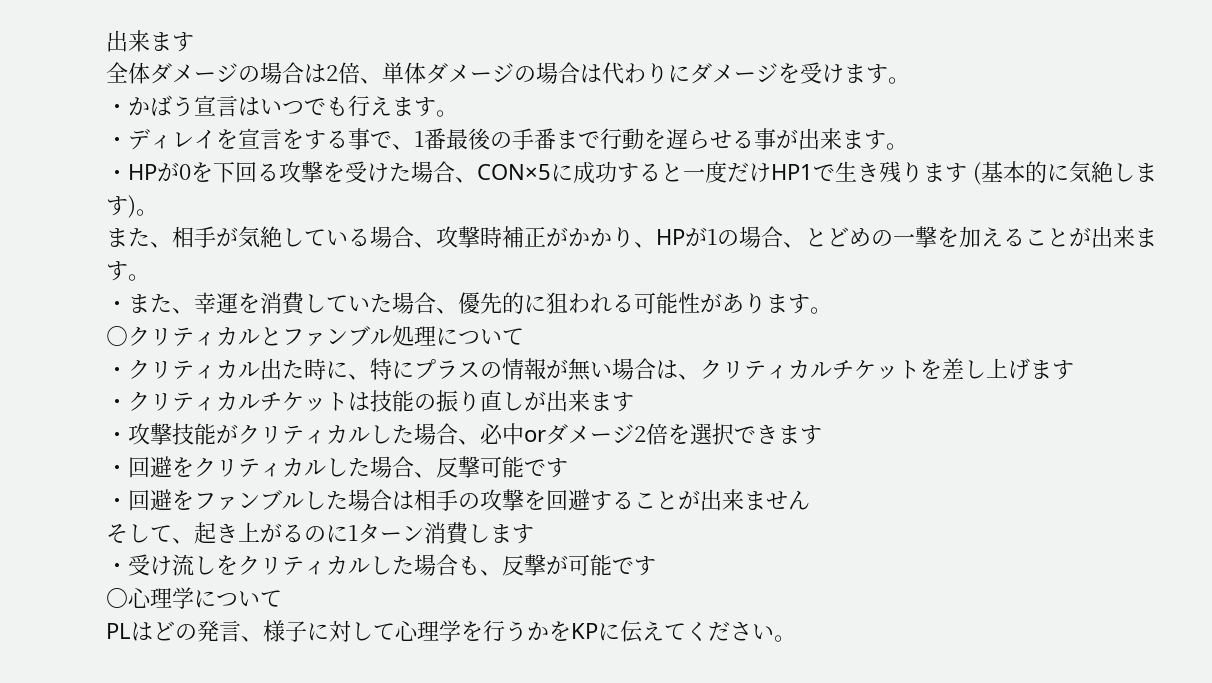出来ます
全体ダメージの場合は2倍、単体ダメージの場合は代わりにダメージを受けます。
・かばう宣言はいつでも行えます。
・ディレイを宣言をする事で、1番最後の手番まで行動を遅らせる事が出来ます。
・HPが0を下回る攻撃を受けた場合、CON×5に成功すると一度だけHP1で生き残ります (基本的に気絶します)。
また、相手が気絶している場合、攻撃時補正がかかり、HPが1の場合、とどめの一撃を加えることが出来ます。
・また、幸運を消費していた場合、優先的に狙われる可能性があります。
○クリティカルとファンブル処理について
・クリティカル出た時に、特にプラスの情報が無い場合は、クリティカルチケットを差し上げます
・クリティカルチケットは技能の振り直しが出来ます
・攻撃技能がクリティカルした場合、必中orダメージ2倍を選択できます
・回避をクリティカルした場合、反撃可能です
・回避をファンブルした場合は相手の攻撃を回避することが出来ません
そして、起き上がるのに1ターン消費します
・受け流しをクリティカルした場合も、反撃が可能です
〇心理学について
PLはどの発言、様子に対して心理学を行うかをKPに伝えてください。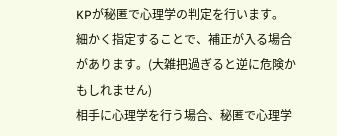KPが秘匿で心理学の判定を行います。
細かく指定することで、補正が入る場合があります。(大雑把過ぎると逆に危険かもしれません)
相手に心理学を行う場合、秘匿で心理学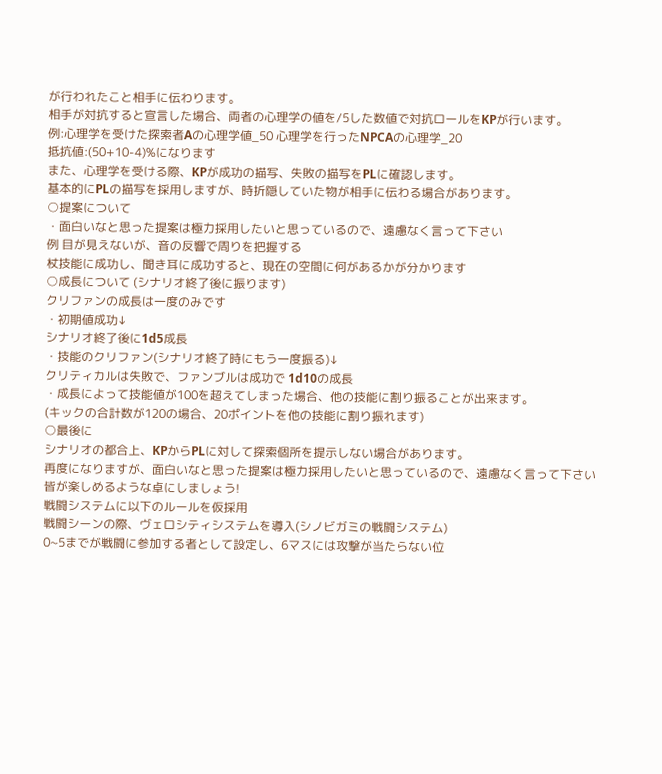が行われたこと相手に伝わります。
相手が対抗すると宣言した場合、両者の心理学の値を/5した数値で対抗ロールをKPが行います。
例:心理学を受けた探索者Aの心理学値_50 心理学を行ったNPCAの心理学_20
抵抗値:(50+10-4)%になります
また、心理学を受ける際、KPが成功の描写、失敗の描写をPLに確認します。
基本的にPLの描写を採用しますが、時折隠していた物が相手に伝わる場合があります。
○提案について
・面白いなと思った提案は極力採用したいと思っているので、遠慮なく言って下さい
例 目が見えないが、音の反響で周りを把握する
杖技能に成功し、聞き耳に成功すると、現在の空間に何があるかが分かります
○成長について (シナリオ終了後に振ります)
クリファンの成長は一度のみです
・初期値成功↓
シナリオ終了後に1d5成長
・技能のクリファン(シナリオ終了時にもう一度振る)↓
クリティカルは失敗で、ファンブルは成功で 1d10の成長
・成長によって技能値が100を超えてしまった場合、他の技能に割り振ることが出来ます。
(キックの合計数が120の場合、20ポイントを他の技能に割り振れます)
○最後に
シナリオの都合上、KPからPLに対して探索個所を提示しない場合があります。
再度になりますが、面白いなと思った提案は極力採用したいと思っているので、遠慮なく言って下さい
皆が楽しめるような卓にしましょう!
戦闘システムに以下のルールを仮採用
戦闘シーンの際、ヴェロシティシステムを導入(シノビガミの戦闘システム)
0~5までが戦闘に参加する者として設定し、6マスには攻撃が当たらない位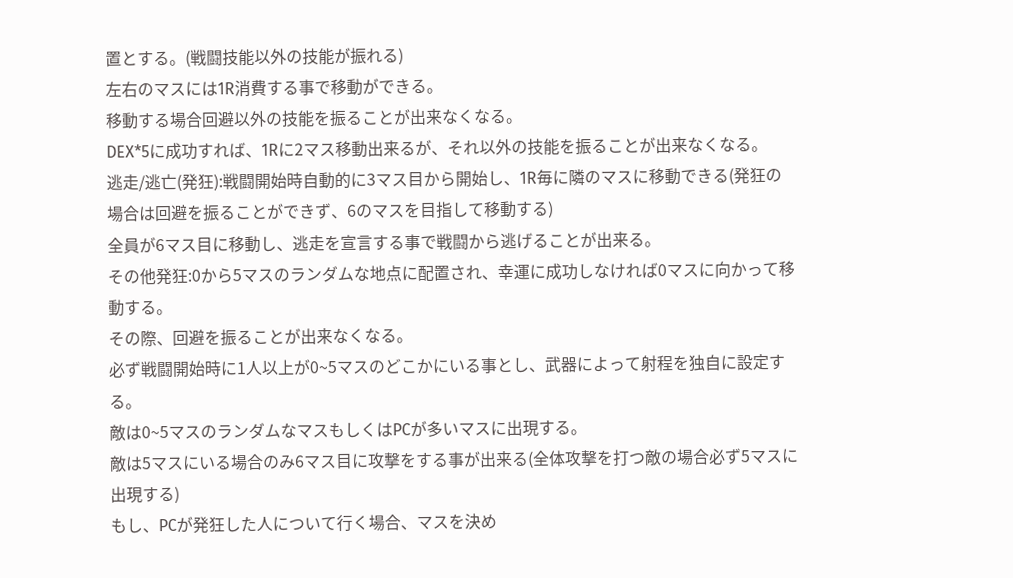置とする。(戦闘技能以外の技能が振れる)
左右のマスには1R消費する事で移動ができる。
移動する場合回避以外の技能を振ることが出来なくなる。
DEX*5に成功すれば、1Rに2マス移動出来るが、それ以外の技能を振ることが出来なくなる。
逃走/逃亡(発狂):戦闘開始時自動的に3マス目から開始し、1R毎に隣のマスに移動できる(発狂の場合は回避を振ることができず、6のマスを目指して移動する)
全員が6マス目に移動し、逃走を宣言する事で戦闘から逃げることが出来る。
その他発狂:0から5マスのランダムな地点に配置され、幸運に成功しなければ0マスに向かって移動する。
その際、回避を振ることが出来なくなる。
必ず戦闘開始時に1人以上が0~5マスのどこかにいる事とし、武器によって射程を独自に設定する。
敵は0~5マスのランダムなマスもしくはPCが多いマスに出現する。
敵は5マスにいる場合のみ6マス目に攻撃をする事が出来る(全体攻撃を打つ敵の場合必ず5マスに出現する)
もし、PCが発狂した人について行く場合、マスを決め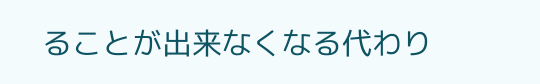ることが出来なくなる代わり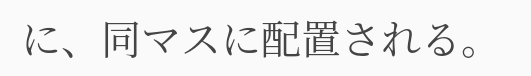に、同マスに配置される。